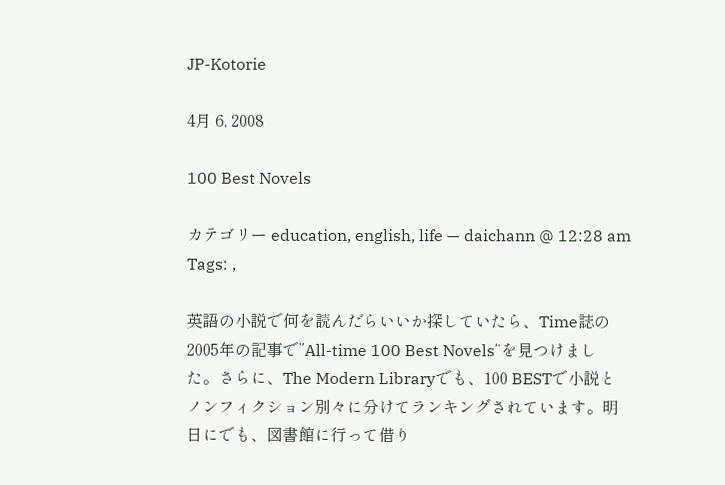JP-Kotorie

4月 6, 2008

100 Best Novels

カテゴリー education, english, life — daichann @ 12:28 am
Tags: ,

英語の小説で何を読んだらいいか探していたら、Time誌の2005年の記事で”All-time 100 Best Novels“を見つけました。さらに、The Modern Libraryでも、100 BESTで小説とノンフィクション別々に分けてランキングされています。明日にでも、図書館に行って借り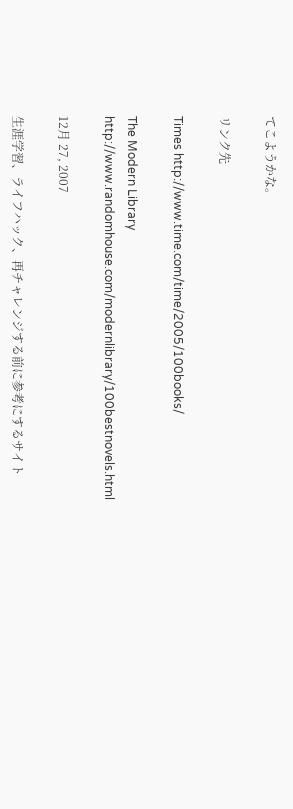てこようかな。

リンク先

Times http://www.time.com/time/2005/100books/

The Modern Library http://www.randomhouse.com/modernlibrary/100bestnovels.html

12月 27, 2007

生涯学習、ライフハック、再チャレンジする前に参考にするサイト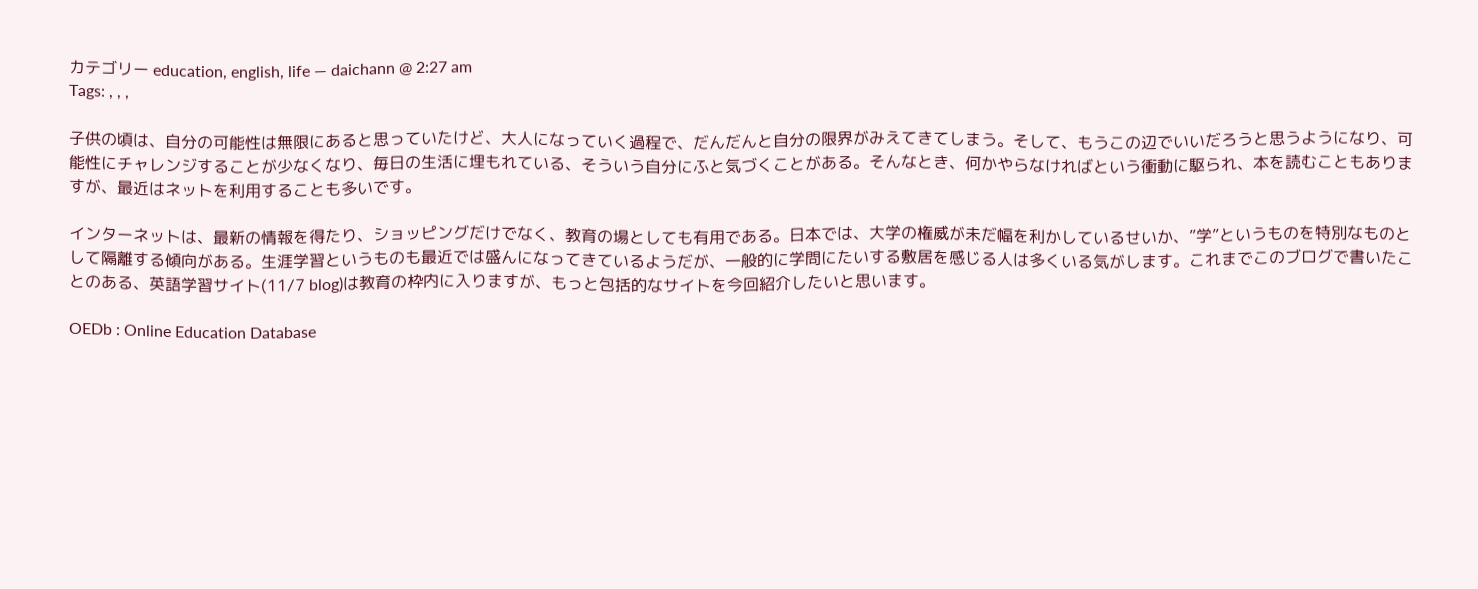カテゴリー education, english, life — daichann @ 2:27 am
Tags: , , ,

子供の頃は、自分の可能性は無限にあると思っていたけど、大人になっていく過程で、だんだんと自分の限界がみえてきてしまう。そして、もうこの辺でいいだろうと思うようになり、可能性にチャレンジすることが少なくなり、毎日の生活に埋もれている、そういう自分にふと気づくことがある。そんなとき、何かやらなければという衝動に駆られ、本を読むこともありますが、最近はネットを利用することも多いです。

インターネットは、最新の情報を得たり、ショッピングだけでなく、教育の場としても有用である。日本では、大学の権威が未だ幅を利かしているせいか、”学”というものを特別なものとして隔離する傾向がある。生涯学習というものも最近では盛んになってきているようだが、一般的に学問にたいする敷居を感じる人は多くいる気がします。これまでこのブログで書いたことのある、英語学習サイト(11/7 blog)は教育の枠内に入りますが、もっと包括的なサイトを今回紹介したいと思います。

OEDb : Online Education Database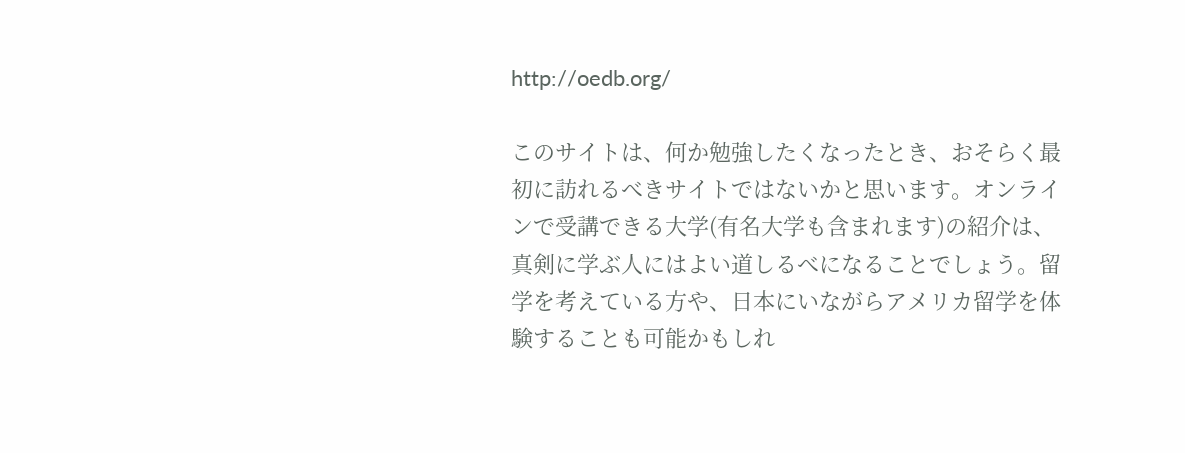http://oedb.org/

このサイトは、何か勉強したくなったとき、おそらく最初に訪れるべきサイトではないかと思います。オンラインで受講できる大学(有名大学も含まれます)の紹介は、真剣に学ぶ人にはよい道しるべになることでしょう。留学を考えている方や、日本にいながらアメリカ留学を体験することも可能かもしれ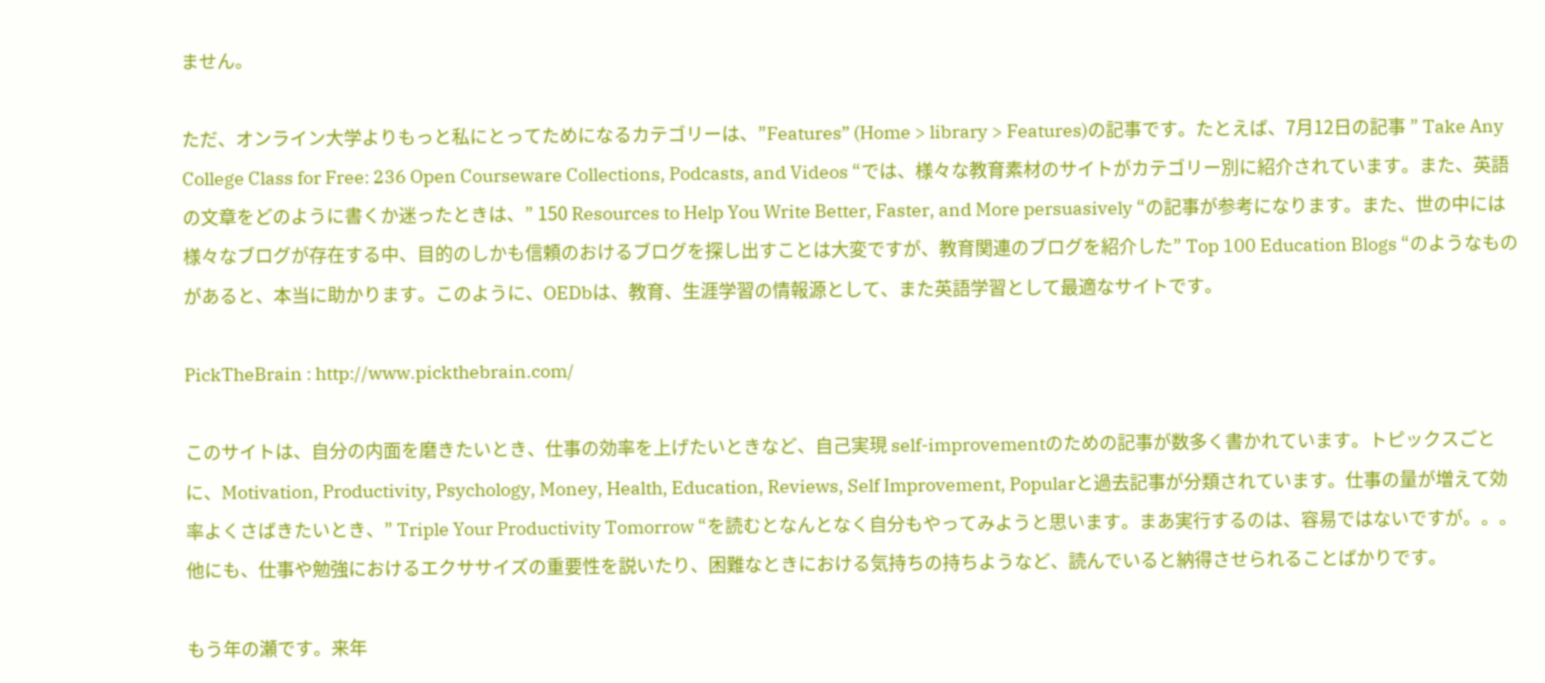ません。

ただ、オンライン大学よりもっと私にとってためになるカテゴリーは、”Features” (Home > library > Features)の記事です。たとえば、7月12日の記事 ” Take Any College Class for Free: 236 Open Courseware Collections, Podcasts, and Videos “では、様々な教育素材のサイトがカテゴリー別に紹介されています。また、英語の文章をどのように書くか迷ったときは、” 150 Resources to Help You Write Better, Faster, and More persuasively “の記事が参考になります。また、世の中には様々なブログが存在する中、目的のしかも信頼のおけるブログを探し出すことは大変ですが、教育関連のブログを紹介した” Top 100 Education Blogs “のようなものがあると、本当に助かります。このように、OEDbは、教育、生涯学習の情報源として、また英語学習として最適なサイトです。

PickTheBrain : http://www.pickthebrain.com/

このサイトは、自分の内面を磨きたいとき、仕事の効率を上げたいときなど、自己実現 self-improvementのための記事が数多く書かれています。トピックスごとに、Motivation, Productivity, Psychology, Money, Health, Education, Reviews, Self Improvement, Popularと過去記事が分類されています。仕事の量が増えて効率よくさばきたいとき、” Triple Your Productivity Tomorrow “を読むとなんとなく自分もやってみようと思います。まあ実行するのは、容易ではないですが。。。他にも、仕事や勉強におけるエクササイズの重要性を説いたり、困難なときにおける気持ちの持ちようなど、読んでいると納得させられることばかりです。

もう年の瀬です。来年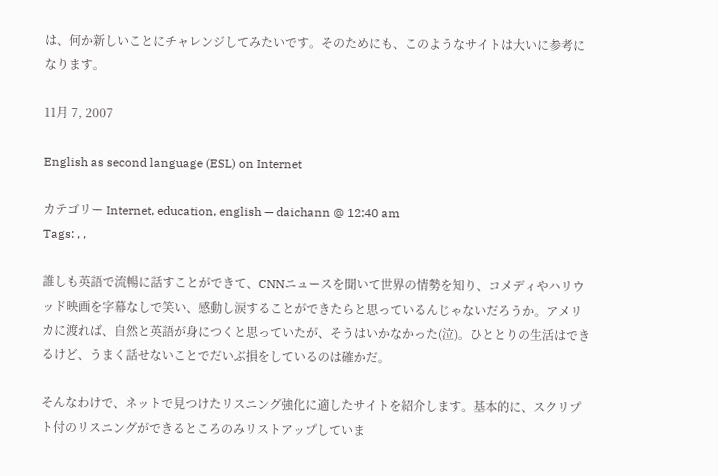は、何か新しいことにチャレンジしてみたいです。そのためにも、このようなサイトは大いに参考になります。

11月 7, 2007

English as second language (ESL) on Internet

カテゴリー Internet, education, english — daichann @ 12:40 am
Tags: , ,

誰しも英語で流暢に話すことができて、CNNニュースを聞いて世界の情勢を知り、コメディやハリウッド映画を字幕なしで笑い、感動し涙することができたらと思っているんじゃないだろうか。アメリカに渡れば、自然と英語が身につくと思っていたが、そうはいかなかった(泣)。ひととりの生活はできるけど、うまく話せないことでだいぶ損をしているのは確かだ。

そんなわけで、ネットで見つけたリスニング強化に適したサイトを紹介します。基本的に、スクリプト付のリスニングができるところのみリストアップしていま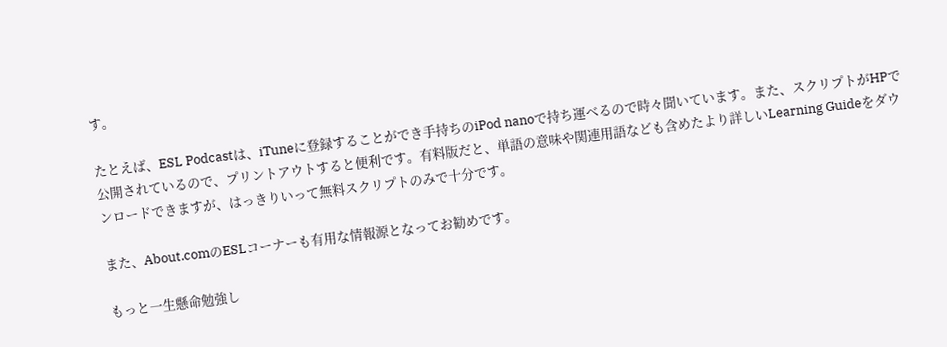す。

たとえば、ESL Podcastは、iTuneに登録することができ手持ちのiPod nanoで持ち運べるので時々聞いています。また、スクリプトがHPで公開されているので、プリントアウトすると便利です。有料版だと、単語の意味や関連用語なども含めたより詳しいLearning Guideをダウンロードできますが、はっきりいって無料スクリプトのみで十分です。

また、About.comのESLコーナーも有用な情報源となってお勧めです。

もっと一生懸命勉強し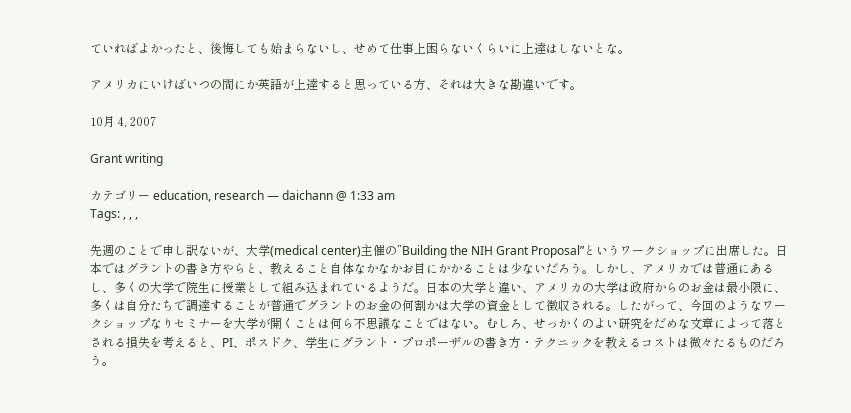ていればよかったと、後悔しても始まらないし、せめて仕事上困らないくらいに上達はしないとな。

アメリカにいけばいつの間にか英語が上達すると思っている方、それは大きな勘違いです。

10月 4, 2007

Grant writing

カテゴリー education, research — daichann @ 1:33 am
Tags: , , ,

先週のことで申し訳ないが、大学(medical center)主催の”Building the NIH Grant Proposal”というワークショップに出席した。日本ではグラントの書き方やらと、教えること自体なかなかお目にかかることは少ないだろう。しかし、アメリカでは普通にあるし、多くの大学で院生に授業として組み込まれているようだ。日本の大学と違い、アメリカの大学は政府からのお金は最小限に、多くは自分たちで調達することが普通でグラントのお金の何割かは大学の資金として徴収される。したがって、今回のようなワークショップなりセミナーを大学が開くことは何ら不思議なことではない。むしろ、せっかくのよい研究をだめな文章によって落とされる損失を考えると、PI、ポスドク、学生にグラント・プロポーザルの書き方・テクニックを教えるコストは微々たるものだろう。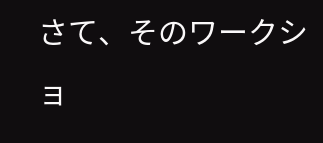さて、そのワークショ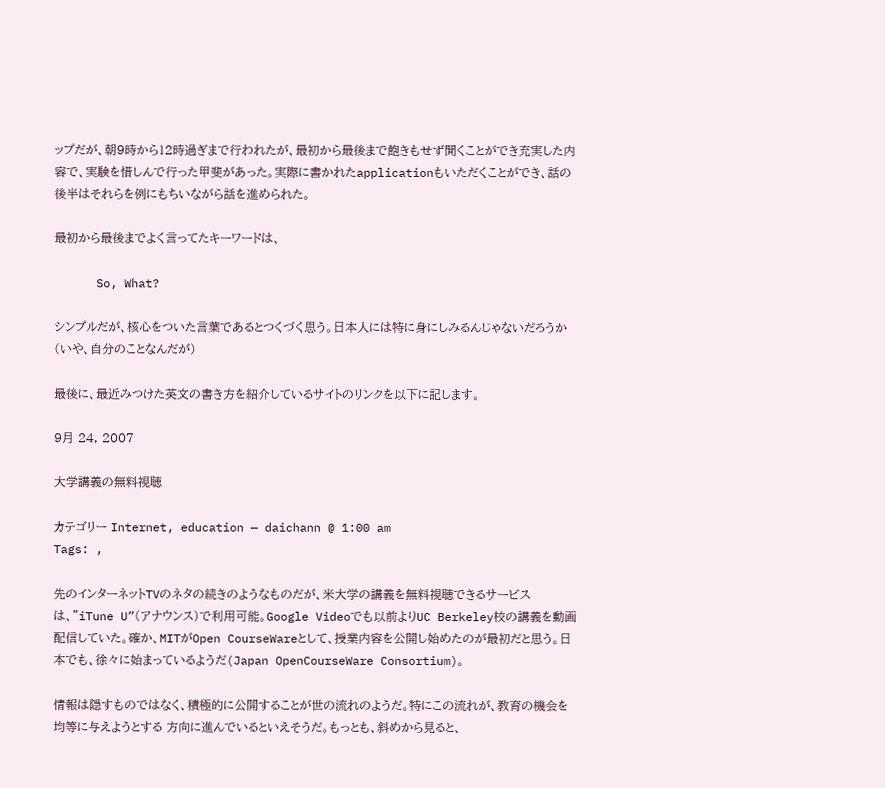ップだが、朝9時から12時過ぎまで行われたが、最初から最後まで飽きもせず聞くことができ充実した内容で、実験を惜しんで行った甲斐があった。実際に書かれたapplicationもいただくことができ、話の後半はそれらを例にもちいながら話を進められた。

最初から最後までよく言ってたキーワードは、

      So, What?

シンプルだが、核心をついた言葉であるとつくづく思う。日本人には特に身にしみるんじゃないだろうか(いや、自分のことなんだが)

最後に、最近みつけた英文の書き方を紹介しているサイトのリンクを以下に記します。

9月 24, 2007

大学講義の無料視聴

カテゴリー Internet, education — daichann @ 1:00 am
Tags: ,

先のインターネットTVのネタの続きのようなものだが、米大学の講義を無料視聴できるサービスは、”iTune U”(アナウンス)で利用可能。Google Videoでも以前よりUC Berkeley校の講義を動画配信していた。確か、MITがOpen CourseWareとして、授業内容を公開し始めたのが最初だと思う。日本でも、徐々に始まっているようだ(Japan OpenCourseWare Consortium)。

情報は隠すものではなく、積極的に公開することが世の流れのようだ。特にこの流れが、教育の機会を均等に与えようとする 方向に進んでいるといえそうだ。もっとも、斜めから見ると、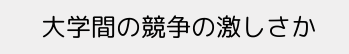大学間の競争の激しさか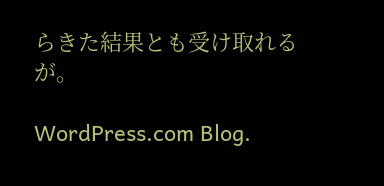らきた結果とも受け取れるが。

WordPress.com Blog.